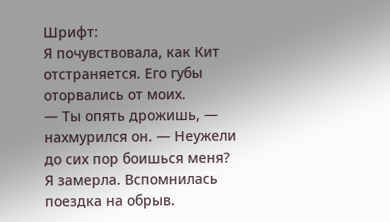Шрифт:
Я почувствовала, как Кит отстраняется. Его губы оторвались от моих.
— Ты опять дрожишь, — нахмурился он. — Неужели до сих пор боишься меня?
Я замерла. Вспомнилась поездка на обрыв.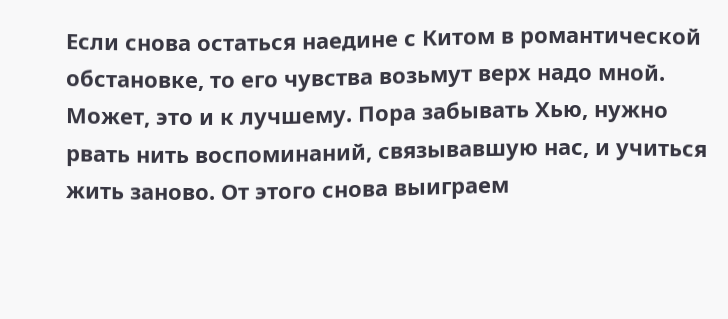Если снова остаться наедине с Китом в романтической обстановке, то его чувства возьмут верх надо мной. Может, это и к лучшему. Пора забывать Хью, нужно рвать нить воспоминаний, связывавшую нас, и учиться жить заново. От этого снова выиграем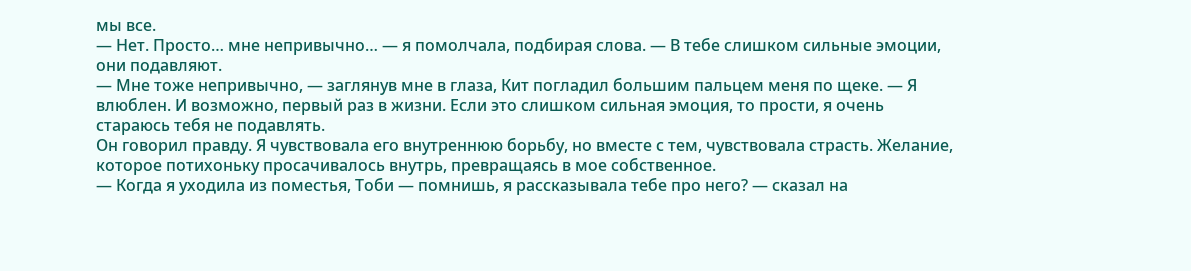мы все.
— Нет. Просто… мне непривычно… — я помолчала, подбирая слова. — В тебе слишком сильные эмоции, они подавляют.
— Мне тоже непривычно, — заглянув мне в глаза, Кит погладил большим пальцем меня по щеке. — Я влюблен. И возможно, первый раз в жизни. Если это слишком сильная эмоция, то прости, я очень стараюсь тебя не подавлять.
Он говорил правду. Я чувствовала его внутреннюю борьбу, но вместе с тем, чувствовала страсть. Желание, которое потихоньку просачивалось внутрь, превращаясь в мое собственное.
— Когда я уходила из поместья, Тоби — помнишь, я рассказывала тебе про него? — сказал на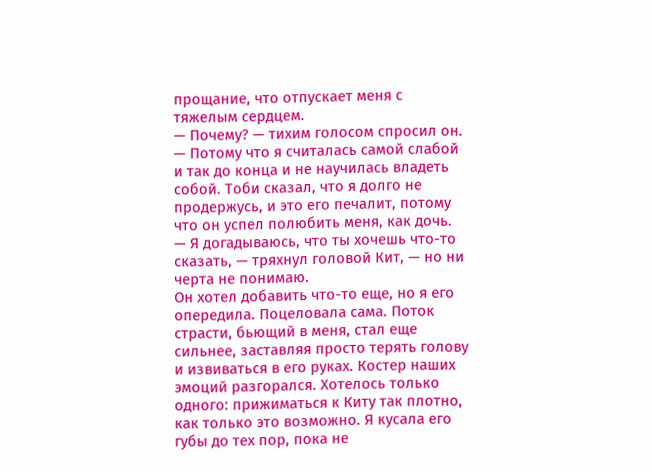прощание, что отпускает меня с тяжелым сердцем.
— Почему? — тихим голосом спросил он.
— Потому что я считалась самой слабой и так до конца и не научилась владеть собой. Тоби сказал, что я долго не продержусь, и это его печалит, потому что он успел полюбить меня, как дочь.
— Я догадываюсь, что ты хочешь что-то сказать, — тряхнул головой Кит, — но ни черта не понимаю.
Он хотел добавить что-то еще, но я его опередила. Поцеловала сама. Поток страсти, бьющий в меня, стал еще сильнее, заставляя просто терять голову и извиваться в его руках. Костер наших эмоций разгорался. Хотелось только одного: прижиматься к Киту так плотно, как только это возможно. Я кусала его губы до тех пор, пока не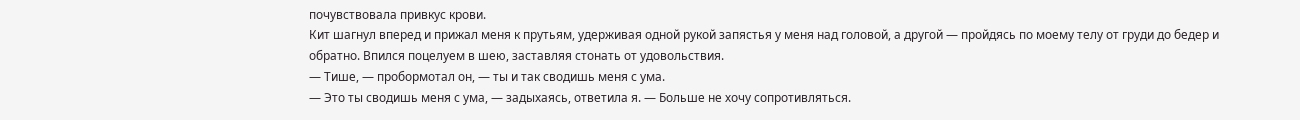почувствовала привкус крови.
Кит шагнул вперед и прижал меня к прутьям, удерживая одной рукой запястья у меня над головой, а другой — пройдясь по моему телу от груди до бедер и обратно. Впился поцелуем в шею, заставляя стонать от удовольствия.
— Тише, — пробормотал он, — ты и так сводишь меня с ума.
— Это ты сводишь меня с ума, — задыхаясь, ответила я. — Больше не хочу сопротивляться.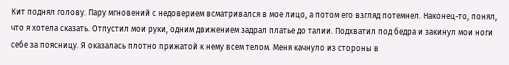Кит поднял голову. Пару мгновений с недоверием всматривался в мое лицо, а потом его взгляд потемнел. Наконец-то, понял, что я хотела сказать. Отпустил мои руки, одним движением задрал платье до талии. Подхватил под бедра и закинул мои ноги себе за поясницу. Я оказалась плотно прижатой к нему всем телом. Меня качнуло из стороны в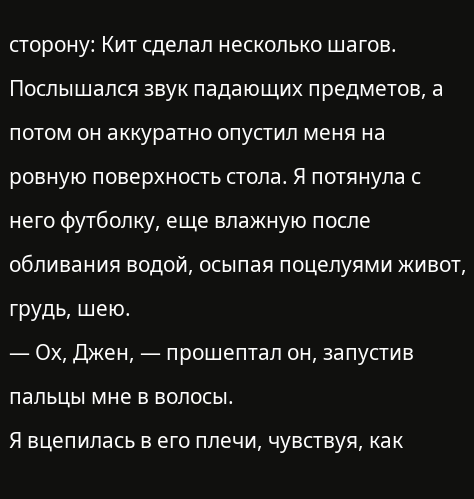сторону: Кит сделал несколько шагов. Послышался звук падающих предметов, а потом он аккуратно опустил меня на ровную поверхность стола. Я потянула с него футболку, еще влажную после обливания водой, осыпая поцелуями живот, грудь, шею.
— Ох, Джен, — прошептал он, запустив пальцы мне в волосы.
Я вцепилась в его плечи, чувствуя, как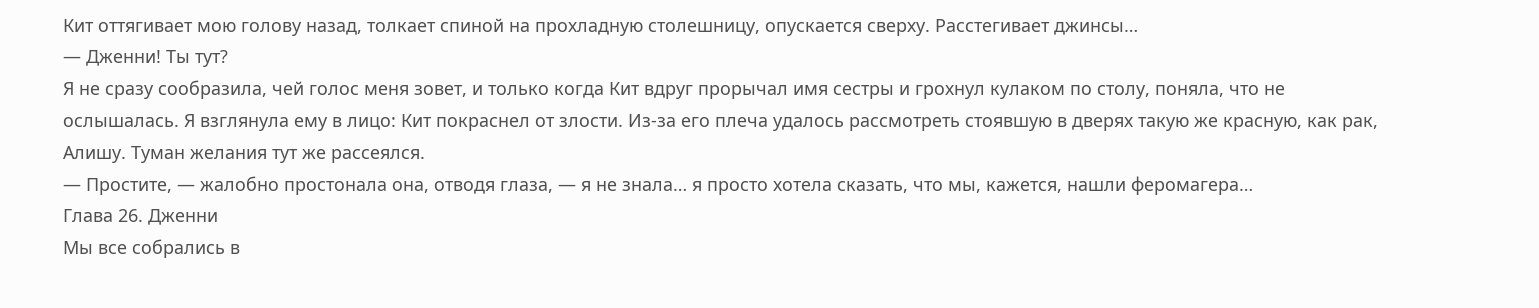Кит оттягивает мою голову назад, толкает спиной на прохладную столешницу, опускается сверху. Расстегивает джинсы…
— Дженни! Ты тут?
Я не сразу сообразила, чей голос меня зовет, и только когда Кит вдруг прорычал имя сестры и грохнул кулаком по столу, поняла, что не ослышалась. Я взглянула ему в лицо: Кит покраснел от злости. Из-за его плеча удалось рассмотреть стоявшую в дверях такую же красную, как рак, Алишу. Туман желания тут же рассеялся.
— Простите, — жалобно простонала она, отводя глаза, — я не знала… я просто хотела сказать, что мы, кажется, нашли феромагера…
Глава 26. Дженни
Мы все собрались в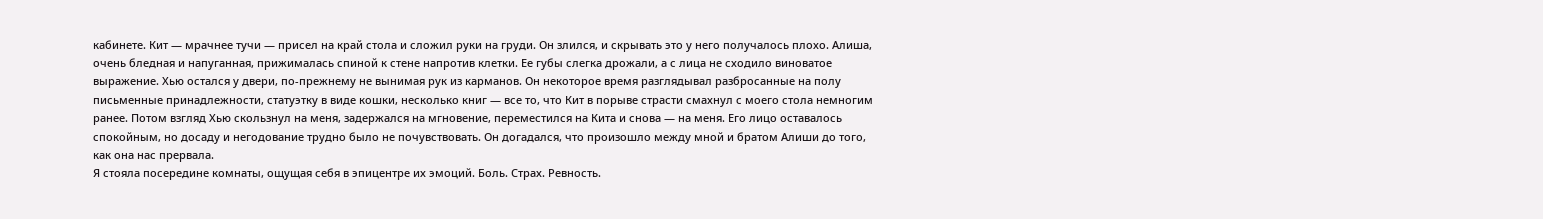кабинете. Кит — мрачнее тучи — присел на край стола и сложил руки на груди. Он злился, и скрывать это у него получалось плохо. Алиша, очень бледная и напуганная, прижималась спиной к стене напротив клетки. Ее губы слегка дрожали, а с лица не сходило виноватое выражение. Хью остался у двери, по-прежнему не вынимая рук из карманов. Он некоторое время разглядывал разбросанные на полу письменные принадлежности, статуэтку в виде кошки, несколько книг — все то, что Кит в порыве страсти смахнул с моего стола немногим ранее. Потом взгляд Хью скользнул на меня, задержался на мгновение, переместился на Кита и снова — на меня. Его лицо оставалось спокойным, но досаду и негодование трудно было не почувствовать. Он догадался, что произошло между мной и братом Алиши до того, как она нас прервала.
Я стояла посередине комнаты, ощущая себя в эпицентре их эмоций. Боль. Страх. Ревность.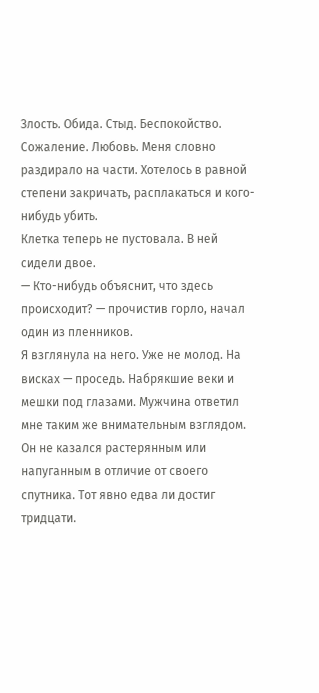Злость. Обида. Стыд. Беспокойство. Сожаление. Любовь. Меня словно раздирало на части. Хотелось в равной степени закричать, расплакаться и кого-нибудь убить.
Клетка теперь не пустовала. В ней сидели двое.
— Кто-нибудь объяснит, что здесь происходит? — прочистив горло, начал один из пленников.
Я взглянула на него. Уже не молод. На висках — проседь. Набрякшие веки и мешки под глазами. Мужчина ответил мне таким же внимательным взглядом. Он не казался растерянным или напуганным в отличие от своего спутника. Тот явно едва ли достиг тридцати.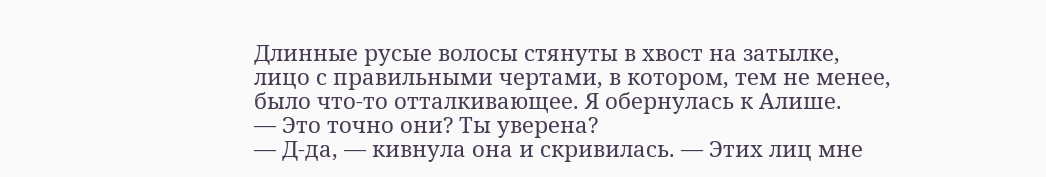Длинные русые волосы стянуты в хвост на затылке, лицо с правильными чертами, в котором, тем не менее, было что-то отталкивающее. Я обернулась к Алише.
— Это точно они? Ты уверена?
— Д-да, — кивнула она и скривилась. — Этих лиц мне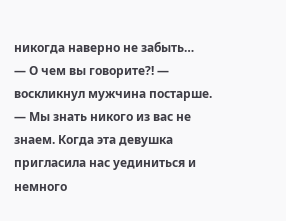никогда наверно не забыть…
— О чем вы говорите?! — воскликнул мужчина постарше. — Мы знать никого из вас не знаем. Когда эта девушка пригласила нас уединиться и немного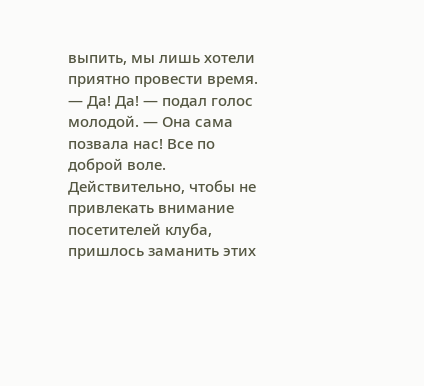выпить, мы лишь хотели приятно провести время.
— Да! Да! — подал голос молодой. — Она сама позвала нас! Все по доброй воле.
Действительно, чтобы не привлекать внимание посетителей клуба, пришлось заманить этих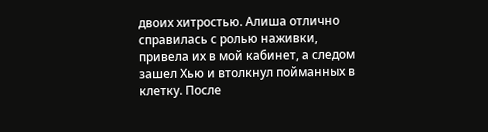двоих хитростью. Алиша отлично справилась с ролью наживки, привела их в мой кабинет, а следом зашел Хью и втолкнул пойманных в клетку. После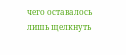чего оставалось лишь щелкнуть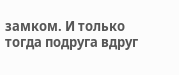замком. И только тогда подруга вдруг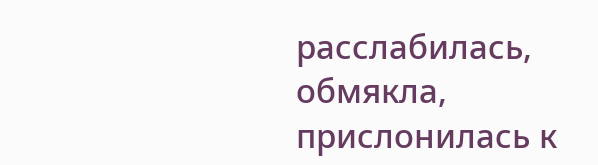расслабилась, обмякла, прислонилась к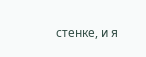стенке, и я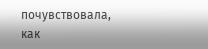почувствовала, как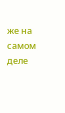же на самом деле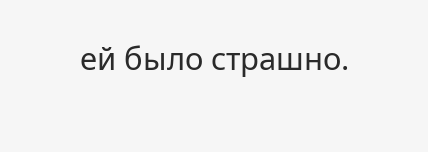ей было страшно.